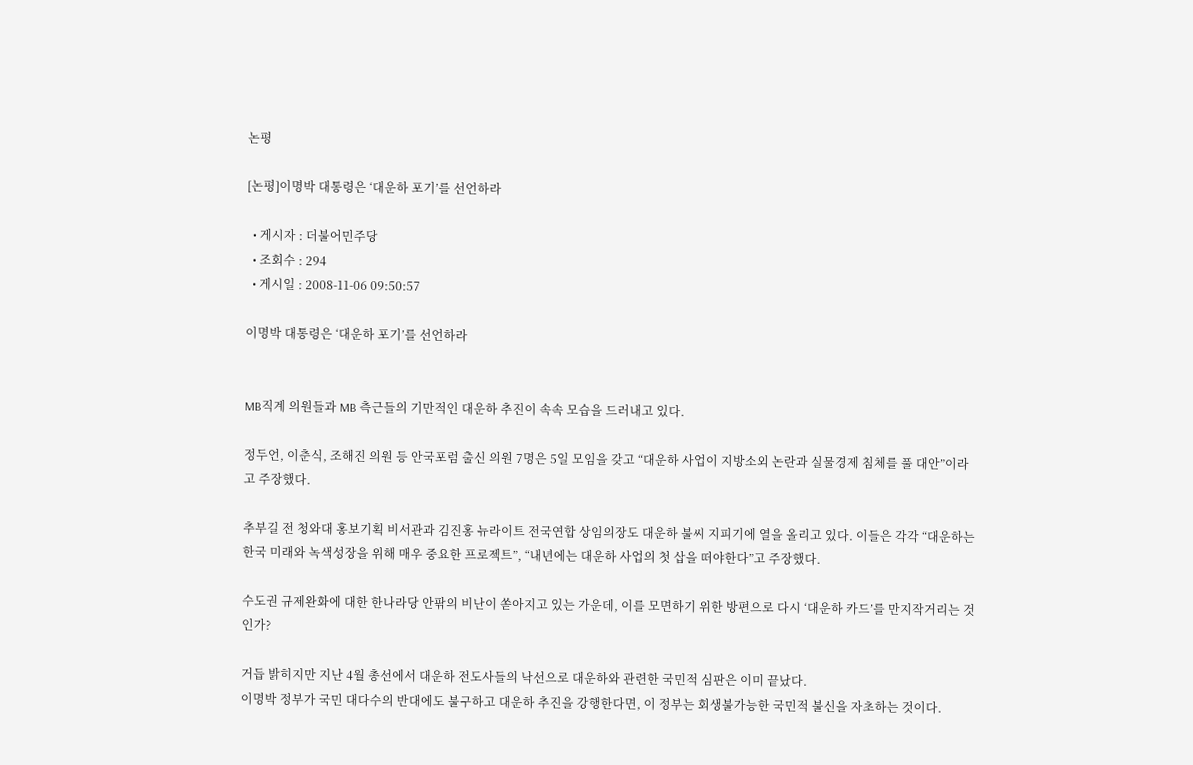논평

[논평]이명박 대통령은 ‘대운하 포기’를 선언하라

  • 게시자 : 더불어민주당
  • 조회수 : 294
  • 게시일 : 2008-11-06 09:50:57

이명박 대통령은 ‘대운하 포기’를 선언하라


MB직계 의원들과 MB 측근들의 기만적인 대운하 추진이 속속 모습을 드러내고 있다.

정두언, 이춘식, 조해진 의원 등 안국포럼 출신 의원 7명은 5일 모임을 갖고 “대운하 사업이 지방소외 논란과 실물경제 침체를 풀 대안”이라고 주장했다.

추부길 전 청와대 홍보기획 비서관과 김진홍 뉴라이트 전국연합 상임의장도 대운하 불씨 지피기에 열을 올리고 있다. 이들은 각각 “대운하는 한국 미래와 녹색성장을 위해 매우 중요한 프로젝트”, “내년에는 대운하 사업의 첫 삽을 떠야한다”고 주장했다.

수도권 규제완화에 대한 한나라당 안팎의 비난이 쏟아지고 있는 가운데, 이를 모면하기 위한 방편으로 다시 ‘대운하 카드’를 만지작거리는 것인가?

거듭 밝히지만 지난 4월 총선에서 대운하 전도사들의 낙선으로 대운하와 관련한 국민적 심판은 이미 끝났다.
이명박 정부가 국민 대다수의 반대에도 불구하고 대운하 추진을 강행한다면, 이 정부는 회생불가능한 국민적 불신을 자초하는 것이다.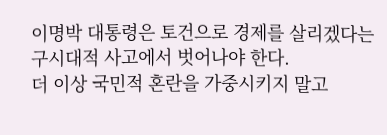이명박 대통령은 토건으로 경제를 살리겠다는 구시대적 사고에서 벗어나야 한다.
더 이상 국민적 혼란을 가중시키지 말고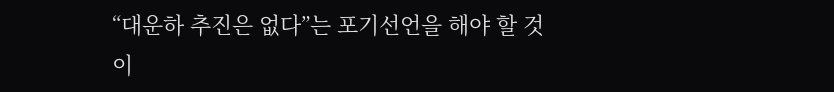“대운하 추진은 없다”는 포기선언을 해야 할 것이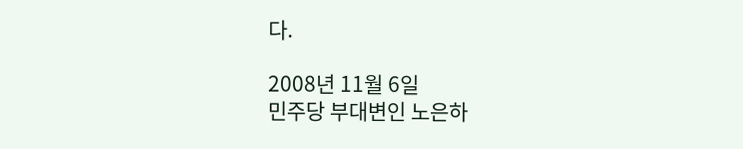다.

2008년 11월 6일
민주당 부대변인 노은하